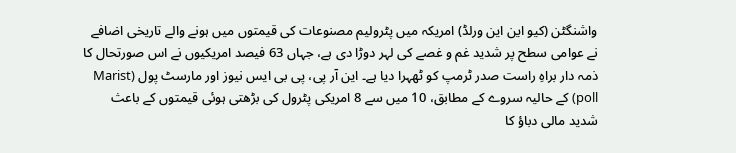واشنگٹن (کیو این این ورلڈ) امریکہ میں پٹرولیم مصنوعات کی قیمتوں میں ہونے والے تاریخی اضافے نے عوامی سطح پر شدید غم و غصے کی لہر دوڑا دی ہے، جہاں 63 فیصد امریکیوں نے اس صورتحال کا ذمہ دار براہِ راست صدر ٹرمپ کو ٹھہرا دیا ہے۔ این آر پی، پی بی ایس نیوز اور مارسٹ پول (Marist poll) کے حالیہ سروے کے مطابق، 10 میں سے 8 امریکی پٹرول کی بڑھتی ہوئی قیمتوں کے باعث شدید مالی دباؤ کا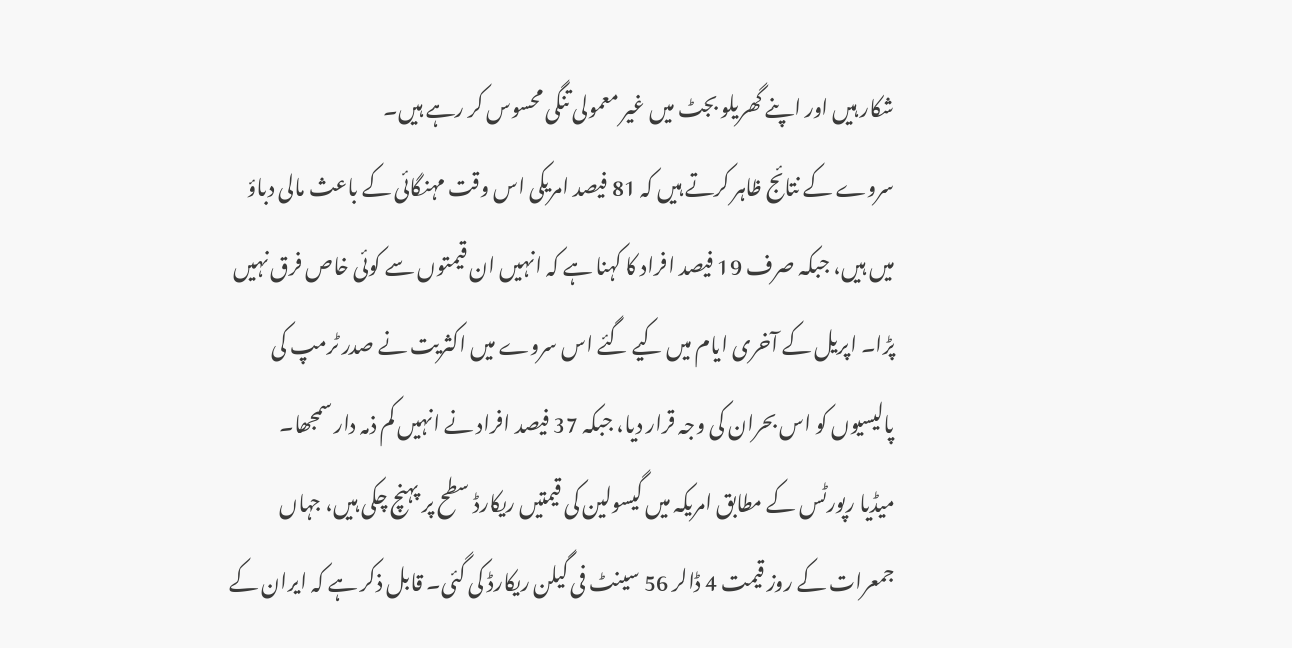شکار ہیں اور اپنے گھریلو بجٹ میں غیر معمولی تنگی محسوس کر رہے ہیں۔
سروے کے نتائج ظاہر کرتے ہیں کہ 81 فیصد امریکی اس وقت مہنگائی کے باعث مالی دباؤ میں ہیں، جبکہ صرف 19 فیصد افراد کا کہنا ہے کہ انہیں ان قیمتوں سے کوئی خاص فرق نہیں پڑا۔ اپریل کے آخری ایام میں کیے گئے اس سروے میں اکثریت نے صدر ٹرمپ کی پالیسیوں کو اس بحران کی وجہ قرار دیا، جبکہ 37 فیصد افراد نے انہیں کم ذمہ دار سمجھا۔
میڈیا رپورٹس کے مطابق امریکہ میں گیسولین کی قیمتیں ریکارڈ سطح پر پہنچ چکی ہیں، جہاں جمعرات کے روز قیمت 4 ڈالر 56 سینٹ فی گیلن ریکارڈ کی گئی۔ قابل ذکر ہے کہ ایران کے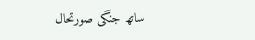ساتھ جنگی صورتحال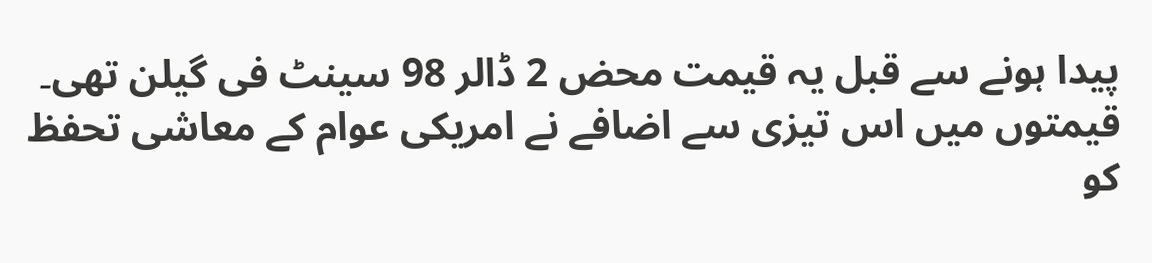پیدا ہونے سے قبل یہ قیمت محض 2 ڈالر 98 سینٹ فی گیلن تھی۔ قیمتوں میں اس تیزی سے اضافے نے امریکی عوام کے معاشی تحفظ کو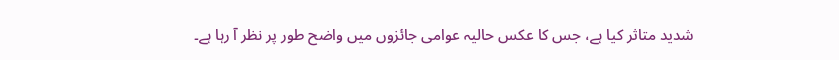شدید متاثر کیا ہے، جس کا عکس حالیہ عوامی جائزوں میں واضح طور پر نظر آ رہا ہے۔